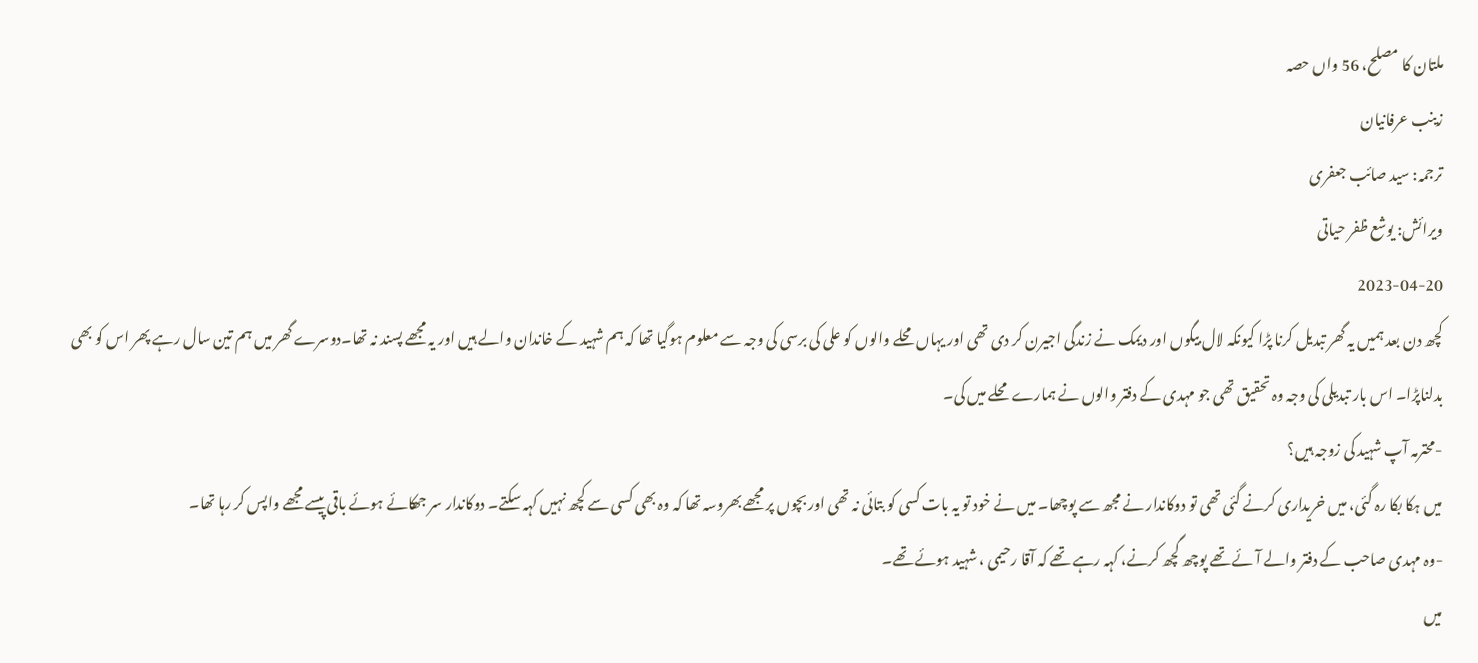ملتان کا مصلح، 56 واں حصہ
زینب عرفانیان
ترجمہ: سید صائب جعفری
ویرائش: یوشع ظفر حیاتی
2023-04-20
کچھ دن بعد ہمیں یہ گھر تبدیل کرنا پڑا کیونکہ لال بیگوں اور دیمک نے زندگی اجیرن کر دی تھی اور یہاں محلے والوں کو علی کی برسی کی وجہ سے معلوم ہوگیا تھا کہ ہم شہید کے خاندان والے ہیں اور یہ مجھے پسند نہ تھا۔دوسرے گھر میں ہم تین سال رہے پھر اس کو بھی بدلناپڑا۔ اس بار تبدیلی کی وجہ وہ تحقیق تھی جو مہدی کے دفتر والوں نے ہمارے محلے میں کی۔
-محترمہ آپ شہید کی زوجہ ہیں؟
میں ہکا بکا رہ گئی، میں خریداری کرنے گئی تھی تو دوکاندار نے مجھ سے پوچھا۔ میں نے خود تو یہ بات کسی کو بتائی نہ تھی اور بچوں پر مجھے بھروسہ تھا کہ وہ بھی کسی سے کچھ نہیں کہہ سکتے۔ دوکاندار سر جھکائے ہوئے باقی پیسے مجھے واپس کر رہا تھا۔
-وہ مہدی صاحب کے دفتر والے آئے تھے پوچھ گچھ کرنے، کہہ رہے تھے کہ آقا رحیمی ، شہید ہوئے تھے۔
میں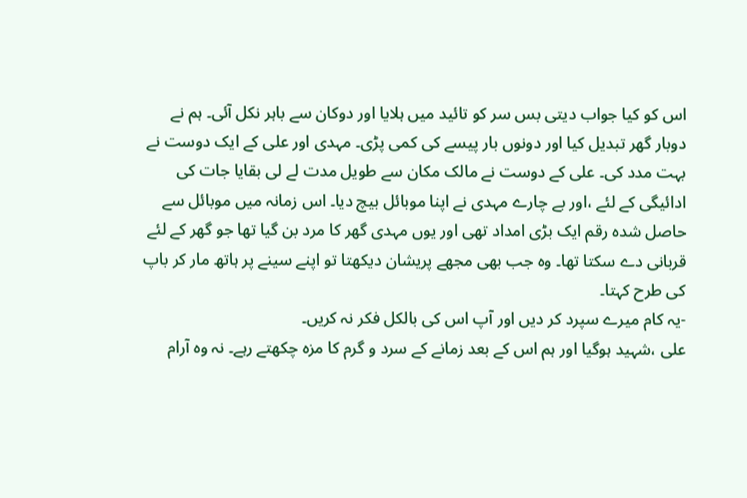اس کو کیا جواب دیتی بس سر کو تائید میں ہلایا اور دوکان سے باہر نکل آئی۔ ہم نے دوبار گھر تبدیل کیا اور دونوں بار پیسے کی کمی پڑی۔ مہدی اور علی کے ایک دوست نے بہت مدد کی۔ علی کے دوست نے مالک مکان سے طویل مدت لے لی بقایا جات کی ادائیگی کے لئے ،اور بے چارے مہدی نے اپنا موبائل بیچ دیا۔ اس زمانہ میں موبائل سے حاصل شدہ رقم ایک بڑی امداد تھی اور یوں مہدی گھر کا مرد بن گیا تھا جو گھر کے لئے قربانی دے سکتا تھا۔ وہ جب بھی مجھے پریشان دیکھتا تو اپنے سینے پر ہاتھ مار کر باپ کی طرح کہتا۔
-یہ کام میرے سپرد کر دیں اور آپ اس کی بالکل فکر نہ کریں۔
علی ،شہید ہوگیا اور ہم اس کے بعد زمانے کے سرد و گرم کا مزہ چکھتے رہے۔ نہ وہ آرام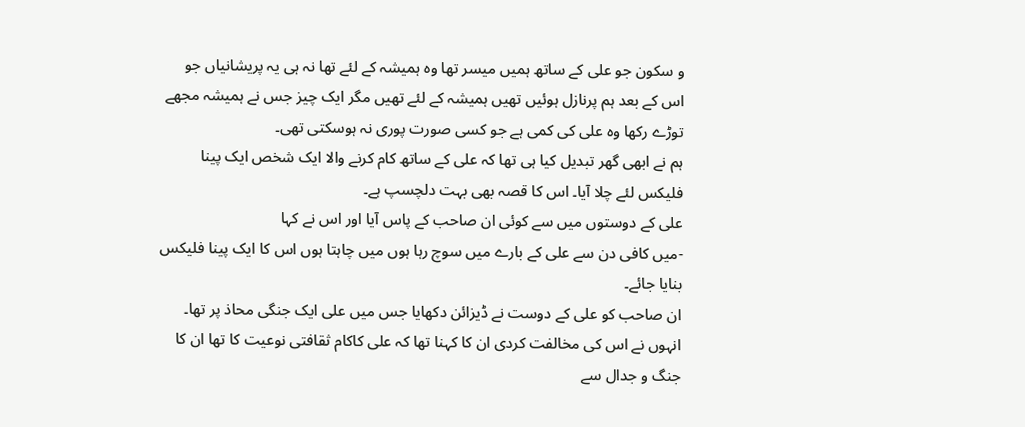و سکون جو علی کے ساتھ ہمیں میسر تھا وہ ہمیشہ کے لئے تھا نہ ہی یہ پریشانیاں جو اس کے بعد ہم پرنازل ہوئیں تھیں ہمیشہ کے لئے تھیں مگر ایک چیز جس نے ہمیشہ مجھے توڑے رکھا وہ علی کی کمی ہے جو کسی صورت پوری نہ ہوسکتی تھی۔
ہم نے ابھی گھر تبدیل کیا ہی تھا کہ علی کے ساتھ کام کرنے والا ایک شخص ایک پینا فلیکس لئے چلا آیا۔ اس کا قصہ بھی بہت دلچسپ ہے۔
علی کے دوستوں میں سے کوئی ان صاحب کے پاس آیا اور اس نے کہا
-میں کافی دن سے علی کے بارے میں سوچ رہا ہوں میں چاہتا ہوں اس کا ایک پینا فلیکس بنایا جائے۔
ان صاحب کو علی کے دوست نے ڈیزائن دکھایا جس میں علی ایک جنگی محاذ پر تھا۔ انہوں نے اس کی مخالفت کردی ان کا کہنا تھا کہ علی کاکام ثقافتی نوعیت کا تھا ان کا جنگ و جدال سے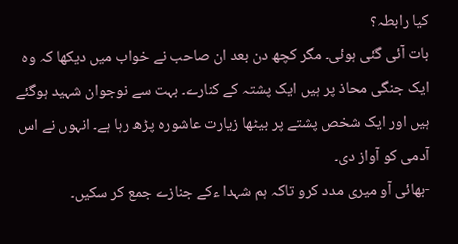کیا رابطہ؟
بات آئی گئی ہوئی۔ مگر کچھ دن بعد ان صاحب نے خواب میں دیکھا کہ وہ ایک جنگی محاذ پر ہیں ایک پشتہ کے کنارے۔ بہت سے نوجوان شہید ہوگئے ہیں اور ایک شخص پشتے پر بیٹھا زیارت عاشورہ پڑھ رہا ہے۔ انہوں نے اس آدمی کو آواز دی۔
-بھائی آو میری مدد کرو تاکہ ہم شہدا ءکے جنازے جمع کر سکیں۔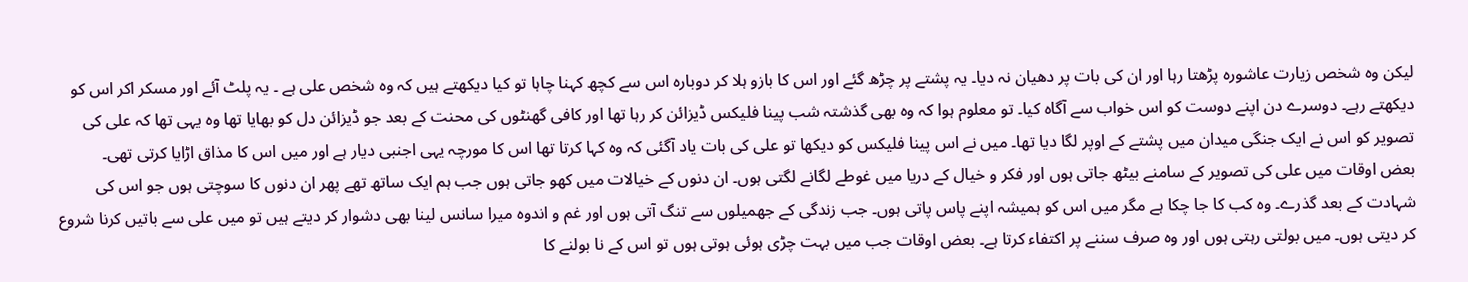لیکن وہ شخص زیارت عاشورہ پڑھتا رہا اور ان کی بات پر دھیان نہ دیا۔ یہ پشتے پر چڑھ گئے اور اس کا بازو ہلا کر دوبارہ اس سے کچھ کہنا چاہا تو کیا دیکھتے ہیں کہ وہ شخص علی ہے ۔ یہ پلٹ آئے اور مسکر اکر اس کو دیکھتے رہے۔ دوسرے دن اپنے دوست کو اس خواب سے آگاہ کیا۔ تو معلوم ہوا کہ وہ بھی گذشتہ شب پینا فلیکس ڈیزائن کر رہا تھا اور کافی گھنٹوں کی محنت کے بعد جو ڈیزائن دل کو بھایا تھا وہ یہی تھا کہ علی کی تصویر کو اس نے ایک جنگی میدان میں پشتے کے اوپر لگا دیا تھا۔ میں نے اس پینا فلیکس کو دیکھا تو علی کی بات یاد آگئی کہ وہ کہا کرتا تھا اس کا مورچہ یہی اجنبی دیار ہے اور میں اس کا مذاق اڑایا کرتی تھی۔
بعض اوقات میں علی کی تصویر کے سامنے بیٹھ جاتی ہوں اور فکر و خیال کے دریا میں غوطے لگانے لگتی ہوں۔ ان دنوں کے خیالات میں کھو جاتی ہوں جب ہم ایک ساتھ تھے پھر ان دنوں کا سوچتی ہوں جو اس کی شہادت کے بعد گذرے۔ وہ کب کا جا چکا ہے مگر میں اس کو ہمیشہ اپنے پاس پاتی ہوں۔ جب زندگی کے جھمیلوں سے تنگ آتی ہوں اور غم و اندوہ میرا سانس لینا بھی دشوار کر دیتے ہیں تو میں علی سے باتیں کرنا شروع کر دیتی ہوں۔ میں بولتی رہتی ہوں اور وہ صرف سننے پر اکتفاء کرتا ہے۔ بعض اوقات جب میں بہت چڑی ہوئی ہوتی ہوں تو اس کے نا بولنے کا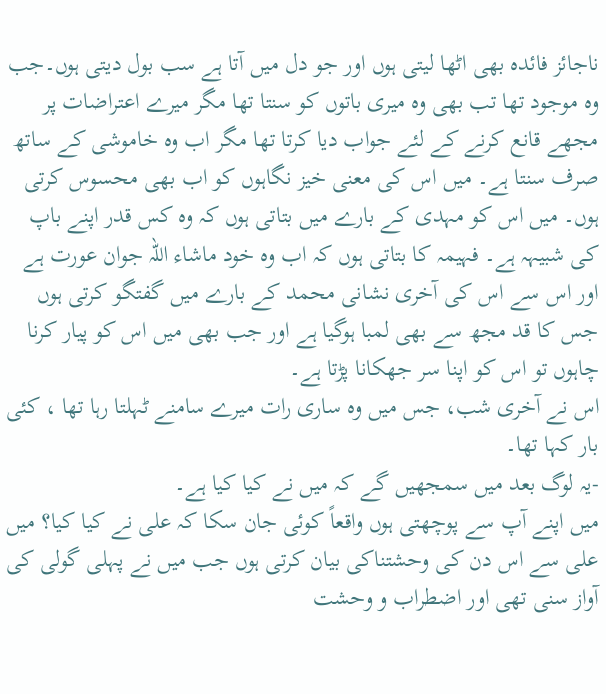ناجائز فائدہ بھی اٹھا لیتی ہوں اور جو دل میں آتا ہے سب بول دیتی ہوں۔جب وہ موجود تھا تب بھی وہ میری باتوں کو سنتا تھا مگر میرے اعتراضات پر مجھے قانع کرنے کے لئے جواب دیا کرتا تھا مگر اب وہ خاموشی کے ساتھ صرف سنتا ہے۔ میں اس کی معنی خیز نگاہوں کو اب بھی محسوس کرتی ہوں۔ میں اس کو مہدی کے بارے میں بتاتی ہوں کہ وہ کس قدر اپنے باپ کی شبیہہ ہے۔ فہیمہ کا بتاتی ہوں کہ اب وہ خود ماشاء اللہ جوان عورت ہے اور اس سے اس کی آخری نشانی محمد کے بارے میں گفتگو کرتی ہوں جس کا قد مجھ سے بھی لمبا ہوگیا ہے اور جب بھی میں اس کو پیار کرنا چاہوں تو اس کو اپنا سر جھکانا پڑتا ہے۔
اس نے آخری شب، جس میں وہ ساری رات میرے سامنے ٹہلتا رہا تھا ، کئی بار کہا تھا۔
-یہ لوگ بعد میں سمجھیں گے کہ میں نے کیا کیا ہے۔
میں اپنے آپ سے پوچھتی ہوں واقعاً کوئی جان سکا کہ علی نے کیا کیا؟ میں علی سے اس دن کی وحشتناکی بیان کرتی ہوں جب میں نے پہلی گولی کی آواز سنی تھی اور اضطراب و وحشت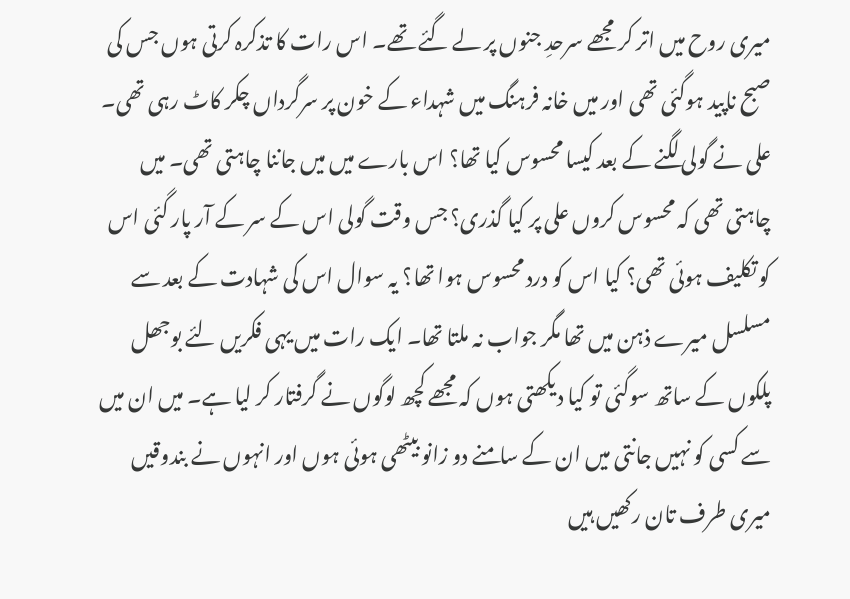میری روح میں اتر کر مجھے سرحدِ جنوں پر لے گئے تھے۔ اس رات کا تذکرہ کرتی ہوں جس کی صبح ناپید ہوگئی تھی اور میں خانہ فرہنگ میں شہداء کے خون پر سرگرداں چکر کاٹ رہی تھی۔
علی نے گولی لگنے کے بعد کیسا محسوس کیا تھا؟ اس بارے میں میں جاننا چاہتی تھی۔ میں چاہتی تھی کہ محسوس کروں علی پر کیا گذری؟ جس وقت گولی اس کے سر کے آر پار گئی اس کو تکلیف ہوئی تھی؟ کیا اس کو درد محسوس ہوا تھا؟ یہ سوال اس کی شہادت کے بعد سے مسلسل میرے ذہن میں تھا مگر جواب نہ ملتا تھا۔ ایک رات میں یہی فکریں لئے بوجھل پلکوں کے ساتھ سوگئی تو کیا دیکھتی ہوں کہ مجھے کچھ لوگوں نے گرفتار کر لیا ہے۔ میں ان میں سے کسی کو نہیں جانتی میں ان کے سامنے دو زانو بیٹھی ہوئی ہوں اور انہوں نے بندوقیں میری طرف تان رکھیں ہیں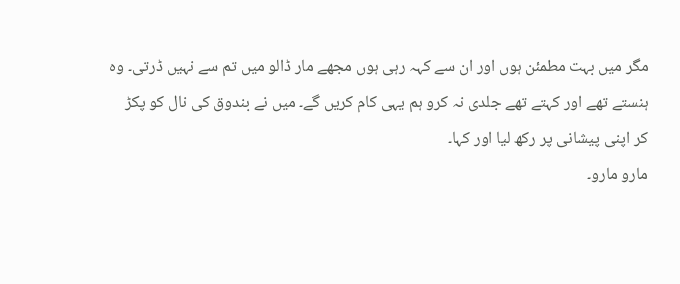مگر میں بہت مطمئن ہوں اور ان سے کہہ رہی ہوں مجھے مار ڈالو میں تم سے نہیں ڈرتی۔ وہ ہنستے تھے اور کہتے تھے جلدی نہ کرو ہم یہی کام کریں گے۔ میں نے بندوق کی نال کو پکڑ کر اپنی پیشانی پر رکھ لیا اور کہا۔
مارو مارو۔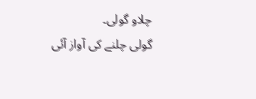چلاو گولی۔
گولی چلنے کی آواز آئی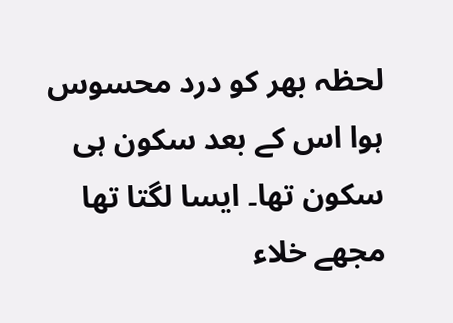لحظہ بھر کو درد محسوس ہوا اس کے بعد سکون ہی سکون تھا۔ ایسا لگتا تھا مجھے خلاء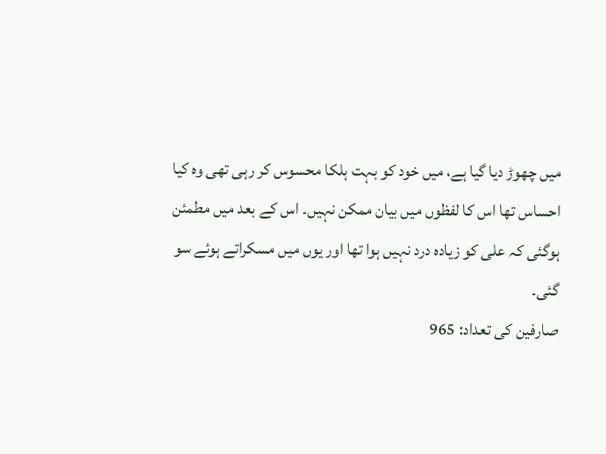میں چھوڑ دیا گیا ہے، میں خود کو بہت ہلکا محسوس کر رہی تھی وہ کیا احساس تھا اس کا لفظوں میں بیان ممکن نہیں۔ اس کے بعد میں مطمئن ہوگئی کہ علی کو زیادہ درد نہیں ہوا تھا اور یوں میں مسکراتے ہوئے سو گئی۔
صارفین کی تعداد: 965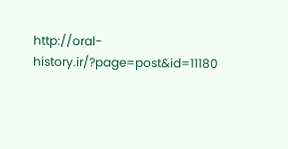http://oral-history.ir/?page=post&id=11180